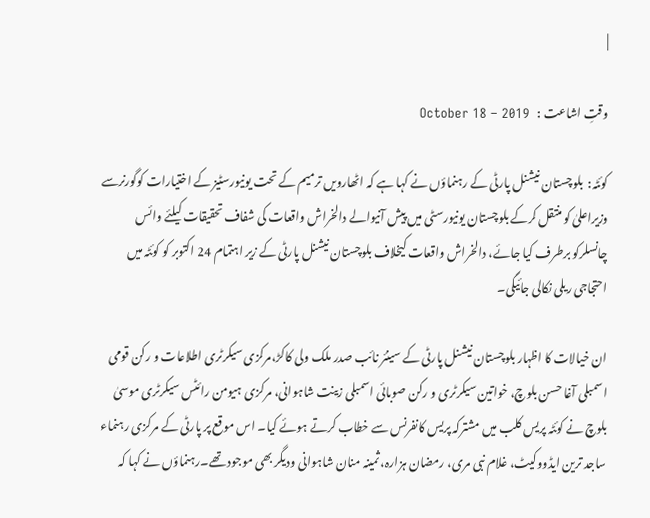|

وقتِ اشاعت :   October 18 – 2019

کوئٹہ:  بلوچستان نیشنل پارٹی کے رہنماؤں نے کہا ہے کہ اٹھارویں ترمیم کے تحت یونیورسٹیز کے اختیارات کوگورنرسے وزیراعلیٰ کو منتقل کرکے بلوچستان یونیورسٹی میں پیش آنیوالے دالخراش واقعات کی شفاف تحقیقات کیلئے وائس چانسلرکو برطرف کیا جائے، دالخراش واقعات کیخلاف بلوچستان نیشنل پارٹی کے زیر اہتمام 24 اکتوبر کو کوئٹہ میں احتجاجی ریلی نکالی جائیگی۔

ان خیالات کا اظہار بلوچستان نیشنل پارٹی کے سینئر نائب صدر ملک ولی کاکڑ،مرکزی سیکرٹری اطلاعات و رکن قومی اسمبلی آغا حسن بلوچ، خواتین سیکرٹری و رکن صوبائی اسمبلی زینت شاہوانی، مرکزی ہیومن رائٹس سیکرٹری موسیٰ بلوچ نے کوئٹہ پریس کلب میں مشترکہ پریس کانفرنس سے خطاب کرتے ہوئے کیا۔ اس موقع پر پارٹی کے مرکزی رہنماء ساجد ترین ایڈووکیٹ، غلام نبی مری، رمضان ہزارہ، ثمینہ منان شاہوانی ودیگر بھی موجود تھے۔رہنماؤں نے کہا کہ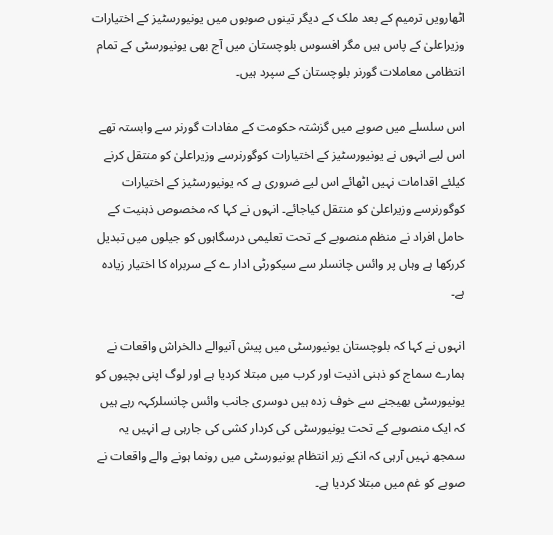اٹھارویں ترمیم کے بعد ملک کے دیگر تینوں صوبوں میں یونیورسٹیز کے اختیارات وزیراعلیٰ کے پاس ہیں مگر افسوس بلوچستان میں آج بھی یونیورسٹی کے تمام انتظامی معاملات گورنر بلوچستان کے سپرد ہیں۔

اس سلسلے میں صوبے میں گزشتہ حکومت کے مفادات گورنر سے وابستہ تھے اس لیے انہوں نے یونیورسٹیز کے اختیارات کوگورنرسے وزیراعلیٰ کو منتقل کرنے کیلئے اقدامات نہیں اٹھائے اس لیے ضروری ہے کہ یونیورسٹیز کے اختیارات کوگورنرسے وزیراعلیٰ کو منتقل کیاجائے۔ انہوں نے کہا کہ مخصوص ذہنیت کے حامل افراد نے منظم منصوبے کے تحت تعلیمی درسگاہوں کو جیلوں میں تبدیل کررکھا ہے وہاں پر وائس چانسلر سے سیکورٹی ادار ے کے سربراہ کا اختیار زیادہ ہے۔

انہوں نے کہا کہ بلوچستان یونیورسٹی میں پیش آنیوالے دالخراش واقعات نے ہمارے سماج کو ذہنی اذیت اور کرب میں مبتلا کردیا ہے اور لوگ اپنی بچیوں کو یونیورسٹی بھیجنے سے خوف زدہ ہیں دوسری جانب وائس چانسلرکہہ رہے ہیں کہ ایک منصوبے کے تحت یونیورسٹی کی کردار کشی کی جارہی ہے انہیں یہ سمجھ نہیں آرہی کہ انکے زیر انتظام یونیورسٹی میں رونما ہونے والے واقعات نے صوبے کو غم میں مبتلا کردیا ہے۔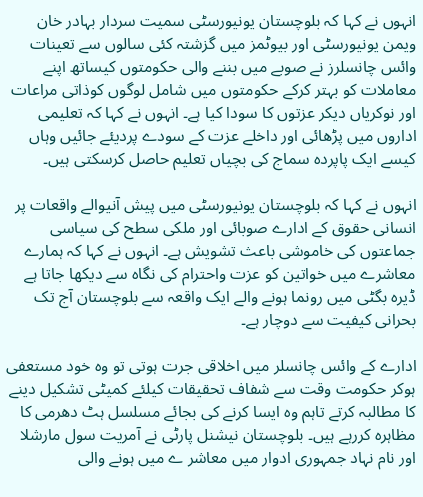انہوں نے کہا کہ بلوچستان یونیورسٹی سمیت سردار بہادر خان ویمن یونیورسٹی اور بیوٹمز میں گزشتہ کئی سالوں سے تعینات وائس چانسلرز نے صوبے میں بننے والی حکومتوں کیساتھ اپنے معاملات کو بہتر کرکے حکومتوں میں شامل لوگوں کوذاتی مراعات اور نوکریاں دیکر عزتوں کا سودا کیا ہے۔ انہوں نے کہا کہ تعلیمی اداروں میں پڑھائی اور داخلے عزت کے سودے پردیئے جائیں وہاں کیسے ایک پاپردہ سماج کی بچیاں تعلیم حاصل کرسکتی ہیں۔

انہوں نے کہا کہ بلوچستان یونیورسٹی میں پیش آنیوالے واقعات پر انسانی حقوق کے ادارے صوبائی اور ملکی سطح کی سیاسی جماعتوں کی خاموشی باعث تشویش ہے۔ انہوں نے کہا کہ ہمارے معاشرے میں خواتین کو عزت واحترام کی نگاہ سے دیکھا جاتا ہے ڈیرہ بگٹی میں رونما ہونے والے ایک واقعہ سے بلوچستان آج تک بحرانی کیفیت سے دوچار ہے۔

ادارے کے وائس چانسلر میں اخلاقی جرت ہوتی تو وہ خود مستعفی ہوکر حکومت وقت سے شفاف تحقیقات کیلئے کمیٹی تشکیل دینے کا مطالبہ کرتے تاہم وہ ایسا کرنے کی بجائے مسلسل ہٹ دھرمی کا مظاہرہ کررہے ہیں۔ بلوچستان نیشنل پارٹی نے آمریت سول مارشلا اور نام نہاد جمہوری ادوار میں معاشر ے میں ہونے والی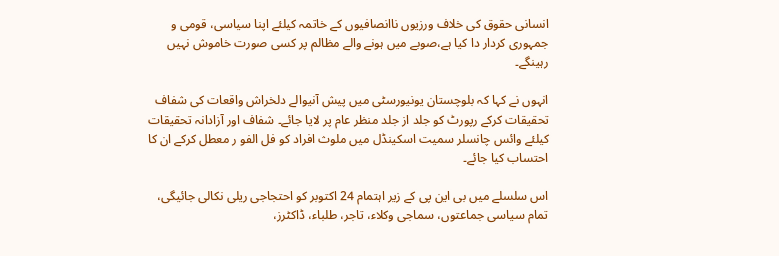انسانی حقوق کی خلاف ورزیوں ناانصافیوں کے خاتمہ کیلئے اپنا سیاسی، قومی و جمہوری کردار دا کیا ہے،صوبے میں ہونے والے مظالم پر کسی صورت خاموش نہیں رہینگے۔

انہوں نے کہا کہ بلوچستان یونیورسٹی میں پیش آنیوالے دلخراش واقعات کی شفاف تحقیقات کرکے رپورٹ کو جلد از جلد منظر عام پر لایا جائے۔ شفاف اور آزادانہ تحقیقات کیلئے وائس چانسلر سمیت اسکینڈل میں ملوث افراد کو فل الفو ر معطل کرکے ان کا احتساب کیا جائے۔

اس سلسلے میں بی این پی کے زیر اہتمام 24 اکتوبر کو احتجاجی ریلی نکالی جائیگی، تمام سیاسی جماعتوں، سماجی وکلاء، تاجر، طلباء، ڈاکٹرز،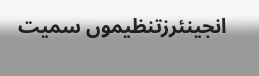انجینئرزتنظیموں سمیت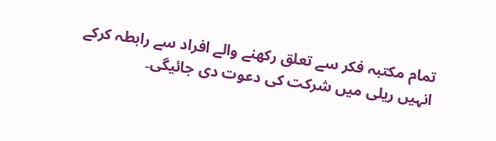تمام مکتبہ فکر سے تعلق رکھنے والے افراد سے رابطہ کرکے انہیں ریلی میں شرکت کی دعوت دی جائیگی۔